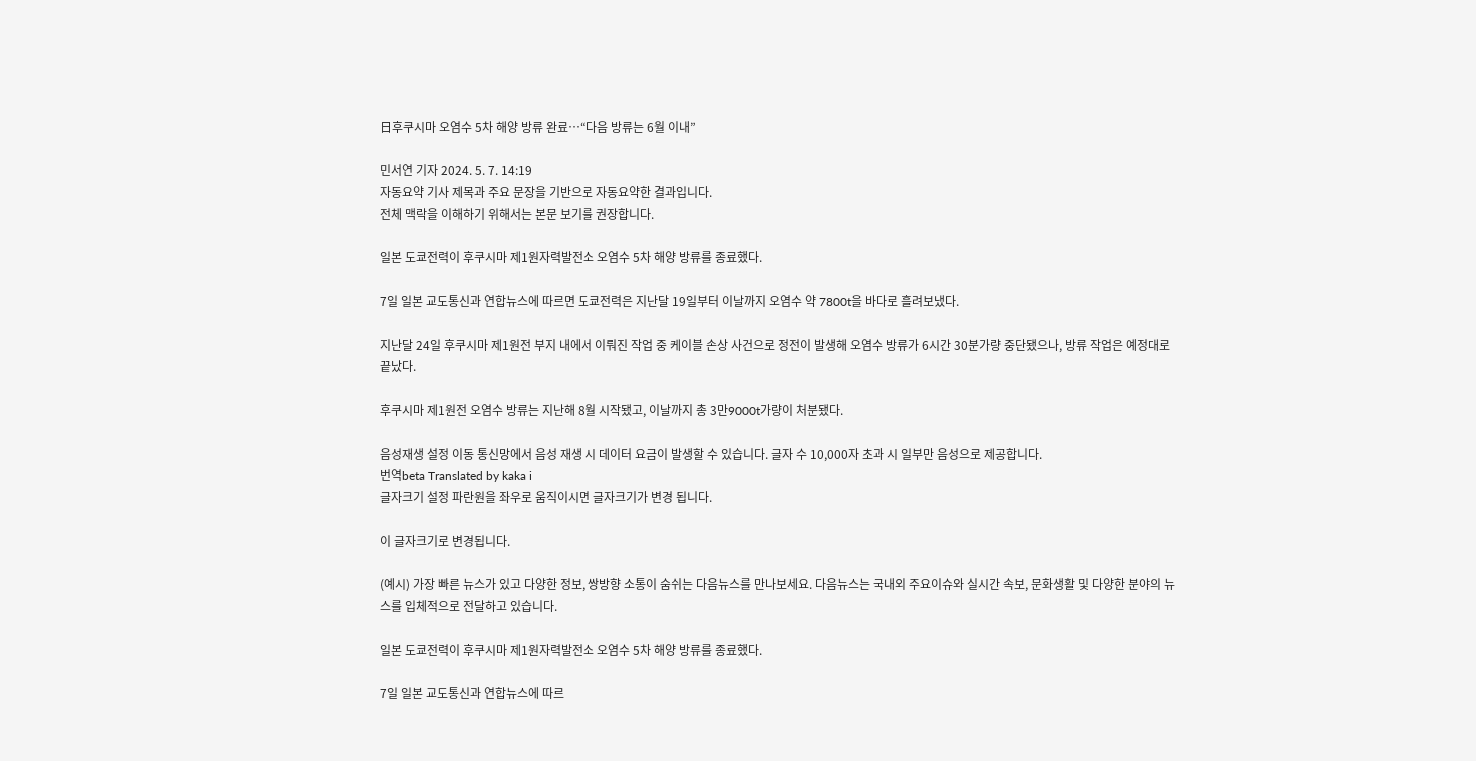日후쿠시마 오염수 5차 해양 방류 완료…“다음 방류는 6월 이내”

민서연 기자 2024. 5. 7. 14:19
자동요약 기사 제목과 주요 문장을 기반으로 자동요약한 결과입니다.
전체 맥락을 이해하기 위해서는 본문 보기를 권장합니다.

일본 도쿄전력이 후쿠시마 제1원자력발전소 오염수 5차 해양 방류를 종료했다.

7일 일본 교도통신과 연합뉴스에 따르면 도쿄전력은 지난달 19일부터 이날까지 오염수 약 7800t을 바다로 흘려보냈다.

지난달 24일 후쿠시마 제1원전 부지 내에서 이뤄진 작업 중 케이블 손상 사건으로 정전이 발생해 오염수 방류가 6시간 30분가량 중단됐으나, 방류 작업은 예정대로 끝났다.

후쿠시마 제1원전 오염수 방류는 지난해 8월 시작됐고, 이날까지 총 3만9000t가량이 처분됐다.

음성재생 설정 이동 통신망에서 음성 재생 시 데이터 요금이 발생할 수 있습니다. 글자 수 10,000자 초과 시 일부만 음성으로 제공합니다.
번역beta Translated by kaka i
글자크기 설정 파란원을 좌우로 움직이시면 글자크기가 변경 됩니다.

이 글자크기로 변경됩니다.

(예시) 가장 빠른 뉴스가 있고 다양한 정보, 쌍방향 소통이 숨쉬는 다음뉴스를 만나보세요. 다음뉴스는 국내외 주요이슈와 실시간 속보, 문화생활 및 다양한 분야의 뉴스를 입체적으로 전달하고 있습니다.

일본 도쿄전력이 후쿠시마 제1원자력발전소 오염수 5차 해양 방류를 종료했다.

7일 일본 교도통신과 연합뉴스에 따르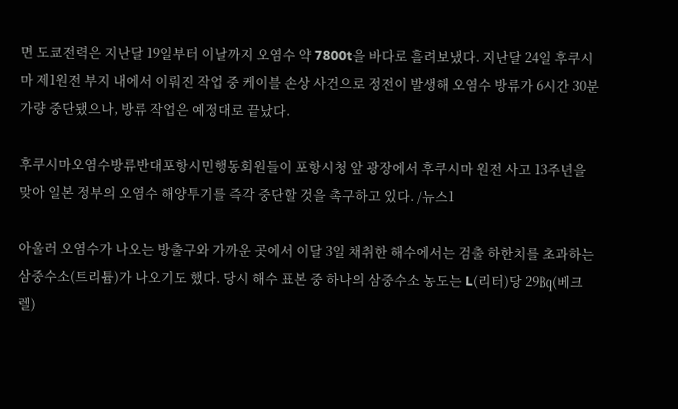면 도쿄전력은 지난달 19일부터 이날까지 오염수 약 7800t을 바다로 흘려보냈다. 지난달 24일 후쿠시마 제1원전 부지 내에서 이뤄진 작업 중 케이블 손상 사건으로 정전이 발생해 오염수 방류가 6시간 30분가량 중단됐으나, 방류 작업은 예정대로 끝났다.

후쿠시마오염수방류반대포항시민행동회원들이 포항시청 앞 광장에서 후쿠시마 원전 사고 13주년을 맞아 일본 정부의 오염수 해양투기를 즉각 중단할 것을 촉구하고 있다. /뉴스1

아울러 오염수가 나오는 방출구와 가까운 곳에서 이달 3일 채취한 해수에서는 검출 하한치를 초과하는 삼중수소(트리튬)가 나오기도 했다. 당시 해수 표본 중 하나의 삼중수소 농도는 L(리터)당 29㏃(베크렐)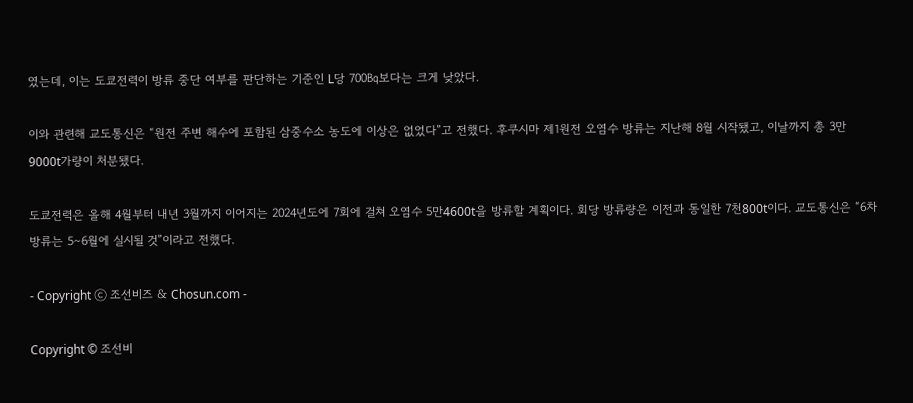였는데, 이는 도쿄전력이 방류 중단 여부를 판단하는 기준인 L당 700㏃보다는 크게 낮았다.

이와 관련해 교도통신은 “원전 주변 해수에 포함된 삼중수소 농도에 이상은 없었다”고 전했다. 후쿠시마 제1원전 오염수 방류는 지난해 8월 시작됐고, 이날까지 총 3만9000t가량이 처분됐다.

도쿄전력은 올해 4월부터 내년 3월까지 이어지는 2024년도에 7회에 걸쳐 오염수 5만4600t을 방류할 계획이다. 회당 방류량은 이전과 동일한 7천800t이다. 교도통신은 “6차 방류는 5∼6월에 실시될 것”이라고 전했다.

- Copyright ⓒ 조선비즈 & Chosun.com -

Copyright © 조선비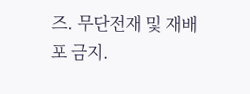즈. 무단전재 및 재배포 금지.